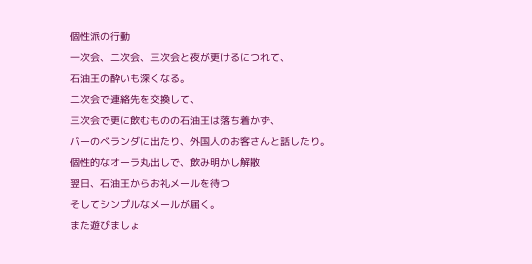個性派の行動
一次会、二次会、三次会と夜が更けるにつれて、
石油王の酔いも深くなる。
二次会で連絡先を交換して、
三次会で更に飲むものの石油王は落ち着かず、
バーのベランダに出たり、外国人のお客さんと話したり。
個性的なオーラ丸出しで、飲み明かし解散
翌日、石油王からお礼メールを待つ
そしてシンプルなメールが届く。
また遊びましょ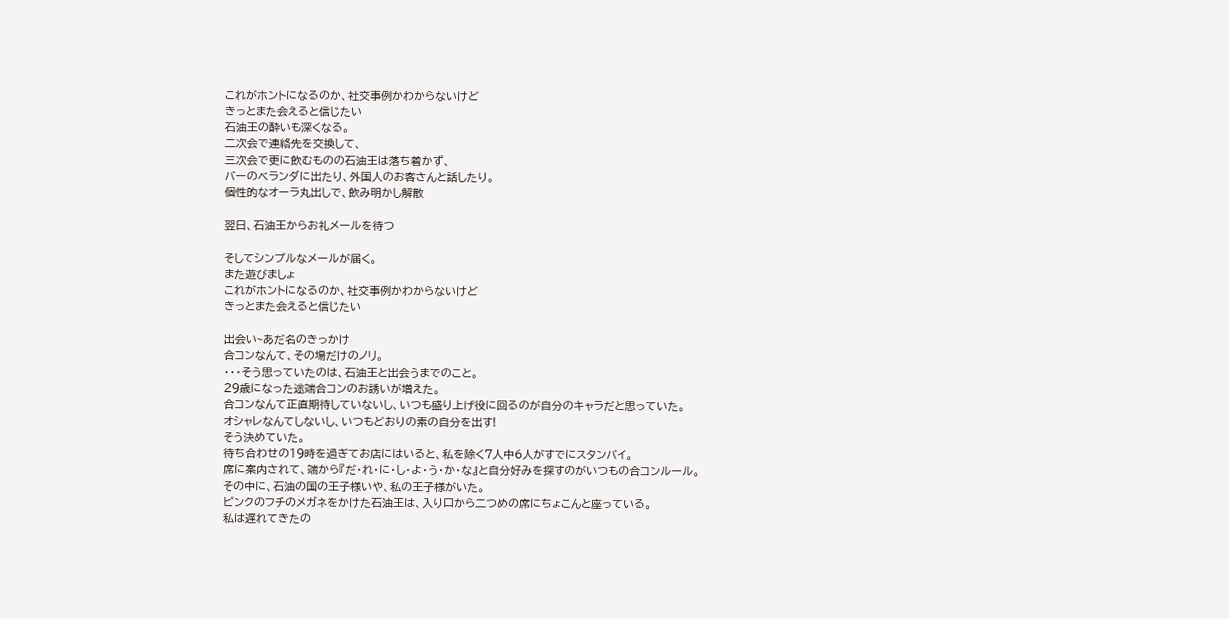これがホントになるのか、社交事例かわからないけど
きっとまた会えると信じたい
石油王の酔いも深くなる。
二次会で連絡先を交換して、
三次会で更に飲むものの石油王は落ち着かず、
バーのベランダに出たり、外国人のお客さんと話したり。
個性的なオーラ丸出しで、飲み明かし解散

翌日、石油王からお礼メールを待つ

そしてシンプルなメールが届く。
また遊びましょ
これがホントになるのか、社交事例かわからないけど
きっとまた会えると信じたい

出会い~あだ名のきっかけ
合コンなんて、その場だけのノリ。
・・・そう思っていたのは、石油王と出会うまでのこと。
29歳になった途端合コンのお誘いが増えた。
合コンなんて正直期待していないし、いつも盛り上げ役に回るのが自分のキャラだと思っていた。
オシャレなんてしないし、いつもどおりの素の自分を出す!
そう決めていた。
待ち合わせの19時を過ぎてお店にはいると、私を除く7人中6人がすでにスタンバイ。
席に案内されて、端から『だ・れ・に・し・よ・う・か・な』と自分好みを探すのがいつもの合コンルール。
その中に、石油の国の王子様いや、私の王子様がいた。
ピンクのフチのメガネをかけた石油王は、入り口から二つめの席にちょこんと座っている。
私は遅れてきたの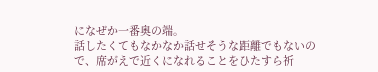になぜか一番奥の端。
話したくてもなかなか話せそうな距離でもないので、席がえで近くになれることをひたすら祈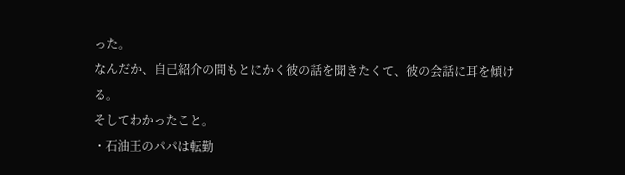った。
なんだか、自己紹介の間もとにかく彼の話を聞きたくて、彼の会話に耳を傾ける。
そしてわかったこと。
・石油王のパパは転勤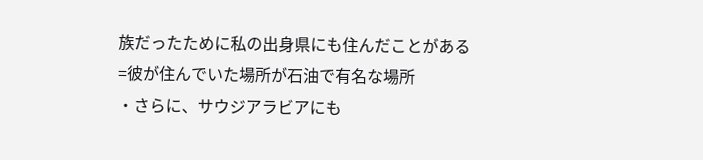族だったために私の出身県にも住んだことがある
=彼が住んでいた場所が石油で有名な場所
・さらに、サウジアラビアにも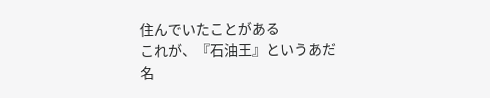住んでいたことがある
これが、『石油王』というあだ名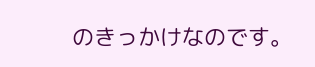のきっかけなのです。